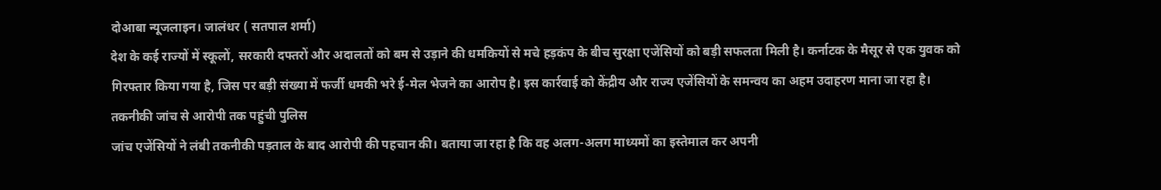दोआबा न्यूजलाइन। जालंधर ( सतपाल शर्मा)
देश के कई राज्यों में स्कूलों, सरकारी दफ्तरों और अदालतों को बम से उड़ाने की धमकियों से मचे हड़कंप के बीच सुरक्षा एजेंसियों को बड़ी सफलता मिली है। कर्नाटक के मैसूर से एक युवक को गिरफ्तार किया गया है, जिस पर बड़ी संख्या में फर्जी धमकी भरे ई-मेल भेजने का आरोप है। इस कार्रवाई को केंद्रीय और राज्य एजेंसियों के समन्वय का अहम उदाहरण माना जा रहा है।
तकनीकी जांच से आरोपी तक पहुंची पुलिस
जांच एजेंसियों ने लंबी तकनीकी पड़ताल के बाद आरोपी की पहचान की। बताया जा रहा है कि वह अलग-अलग माध्यमों का इस्तेमाल कर अपनी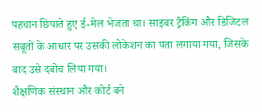पहचान छिपाते हुए ई-मेल भेजता था। साइबर ट्रैकिंग और डिजिटल सबूतों के आधार पर उसकी लोकेशन का पता लगाया गया, जिसके बाद उसे दबोच लिया गया।
शैक्षणिक संस्थान और कोर्ट बने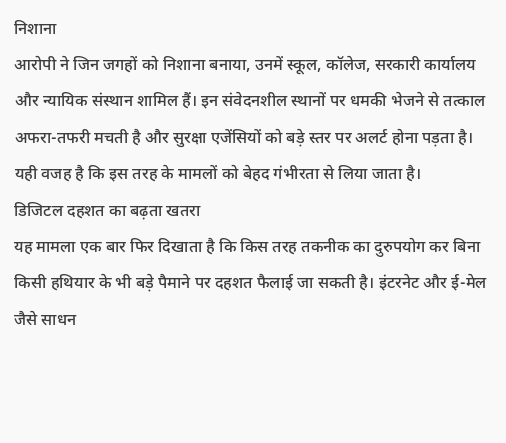निशाना
आरोपी ने जिन जगहों को निशाना बनाया, उनमें स्कूल, कॉलेज, सरकारी कार्यालय और न्यायिक संस्थान शामिल हैं। इन संवेदनशील स्थानों पर धमकी भेजने से तत्काल अफरा-तफरी मचती है और सुरक्षा एजेंसियों को बड़े स्तर पर अलर्ट होना पड़ता है। यही वजह है कि इस तरह के मामलों को बेहद गंभीरता से लिया जाता है।
डिजिटल दहशत का बढ़ता खतरा
यह मामला एक बार फिर दिखाता है कि किस तरह तकनीक का दुरुपयोग कर बिना किसी हथियार के भी बड़े पैमाने पर दहशत फैलाई जा सकती है। इंटरनेट और ई-मेल जैसे साधन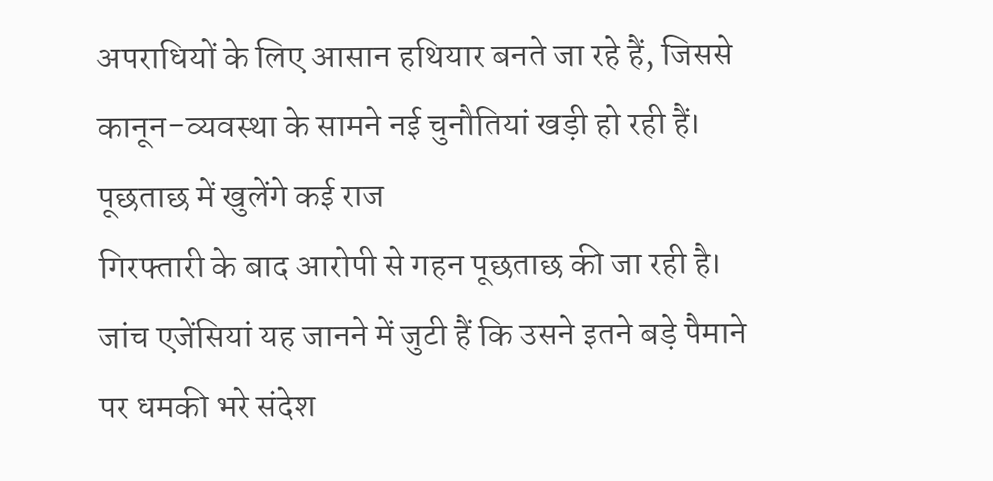अपराधियों के लिए आसान हथियार बनते जा रहे हैं, जिससे कानून-व्यवस्था के सामने नई चुनौतियां खड़ी हो रही हैं।
पूछताछ में खुलेंगे कई राज
गिरफ्तारी के बाद आरोपी से गहन पूछताछ की जा रही है। जांच एजेंसियां यह जानने में जुटी हैं कि उसने इतने बड़े पैमाने पर धमकी भरे संदेश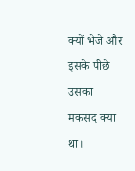क्यों भेजे और इसके पीछे उसका मकसद क्या था।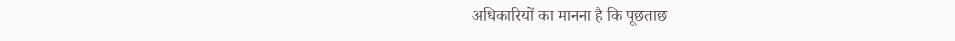अधिकारियों का मानना है कि पूछताछ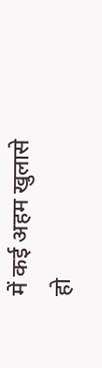में कई अहम खुलासे हो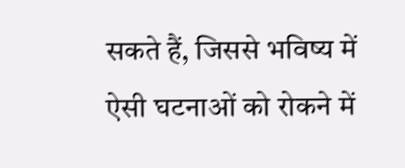सकते हैं, जिससे भविष्य में ऐसी घटनाओं को रोकने में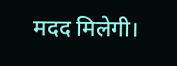मदद मिलेगी।